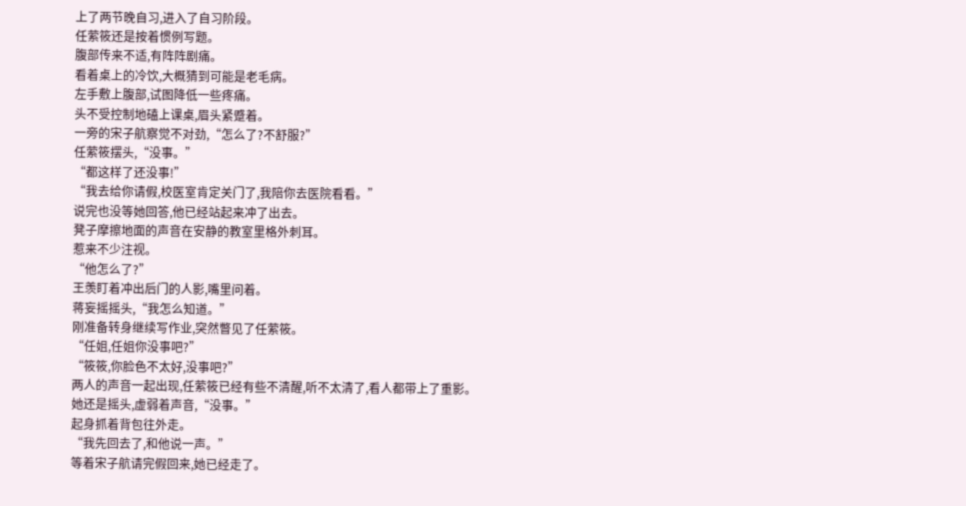上了两节晚自习,进入了自习阶段。
任萦筱还是按着惯例写题。
腹部传来不适,有阵阵剧痛。
看着桌上的冷饮,大概猜到可能是老毛病。
左手敷上腹部,试图降低一些疼痛。
头不受控制地磕上课桌,眉头紧蹙着。
一旁的宋子航察觉不对劲,“怎么了?不舒服?”
任萦筱摆头,“没事。”
“都这样了还没事!”
“我去给你请假,校医室肯定关门了,我陪你去医院看看。”
说完也没等她回答,他已经站起来冲了出去。
凳子摩擦地面的声音在安静的教室里格外刺耳。
惹来不少注视。
“他怎么了?”
王羡盯着冲出后门的人影,嘴里问着。
蒋妄摇摇头,“我怎么知道。”
刚准备转身继续写作业,突然瞥见了任萦筱。
“任姐,任姐你没事吧?”
“筱筱,你脸色不太好,没事吧?”
两人的声音一起出现,任萦筱已经有些不清醒,听不太清了,看人都带上了重影。
她还是摇头,虚弱着声音,“没事。”
起身抓着背包往外走。
“我先回去了,和他说一声。”
等着宋子航请完假回来,她已经走了。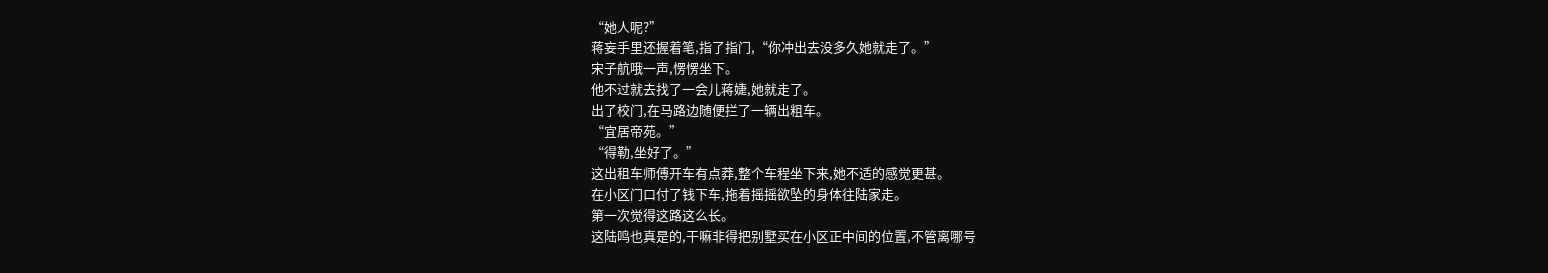“她人呢?”
蒋妄手里还握着笔,指了指门,“你冲出去没多久她就走了。”
宋子航哦一声,愣愣坐下。
他不过就去找了一会儿蒋婕,她就走了。
出了校门,在马路边随便拦了一辆出粗车。
“宜居帝苑。”
“得勒,坐好了。”
这出租车师傅开车有点莽,整个车程坐下来,她不适的感觉更甚。
在小区门口付了钱下车,拖着摇摇欲坠的身体往陆家走。
第一次觉得这路这么长。
这陆鸣也真是的,干嘛非得把别墅买在小区正中间的位置,不管离哪号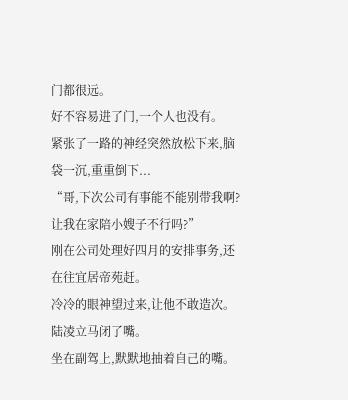门都很远。
好不容易进了门,一个人也没有。
紧张了一路的神经突然放松下来,脑袋一沉,重重倒下...
“哥,下次公司有事能不能别带我啊?让我在家陪小嫂子不行吗?”
刚在公司处理好四月的安排事务,还在往宜居帝苑赶。
冷冷的眼神望过来,让他不敢造次。
陆凌立马闭了嘴。
坐在副驾上,默默地抽着自己的嘴。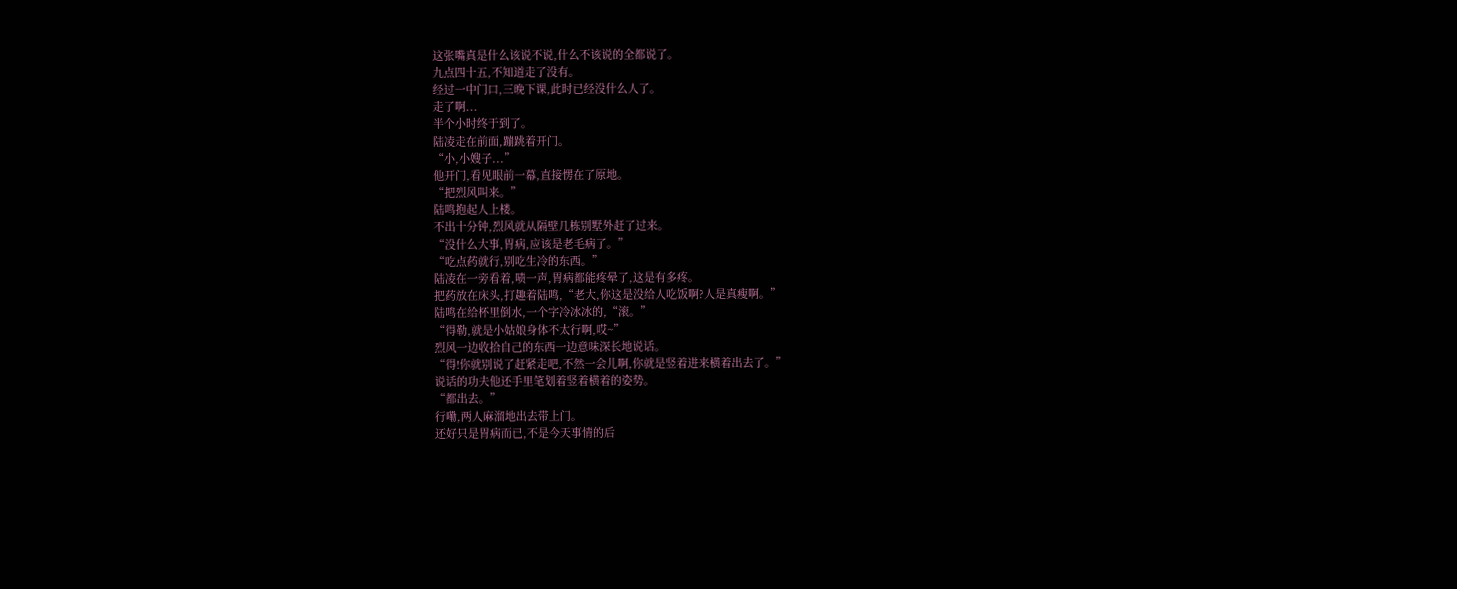这张嘴真是什么该说不说,什么不该说的全都说了。
九点四十五,不知道走了没有。
经过一中门口,三晚下课,此时已经没什么人了。
走了啊...
半个小时终于到了。
陆凌走在前面,蹦跳着开门。
“小,小嫂子...”
他开门,看见眼前一幕,直接愣在了原地。
“把烈风叫来。”
陆鸣抱起人上楼。
不出十分钟,烈风就从隔壁几栋别墅外赶了过来。
“没什么大事,胃病,应该是老毛病了。”
“吃点药就行,别吃生冷的东西。”
陆凌在一旁看着,啧一声,胃病都能疼晕了,这是有多疼。
把药放在床头,打趣着陆鸣,“老大,你这是没给人吃饭啊?人是真瘦啊。”
陆鸣在给杯里倒水,一个字冷冰冰的,“滚。”
“得勒,就是小姑娘身体不太行啊,哎~”
烈风一边收拾自己的东西一边意味深长地说话。
“得!你就别说了赶紧走吧,不然一会儿啊,你就是竖着进来横着出去了。”
说话的功夫他还手里笔划着竖着横着的姿势。
“都出去。”
行嘞,两人麻溜地出去带上门。
还好只是胃病而已,不是今天事情的后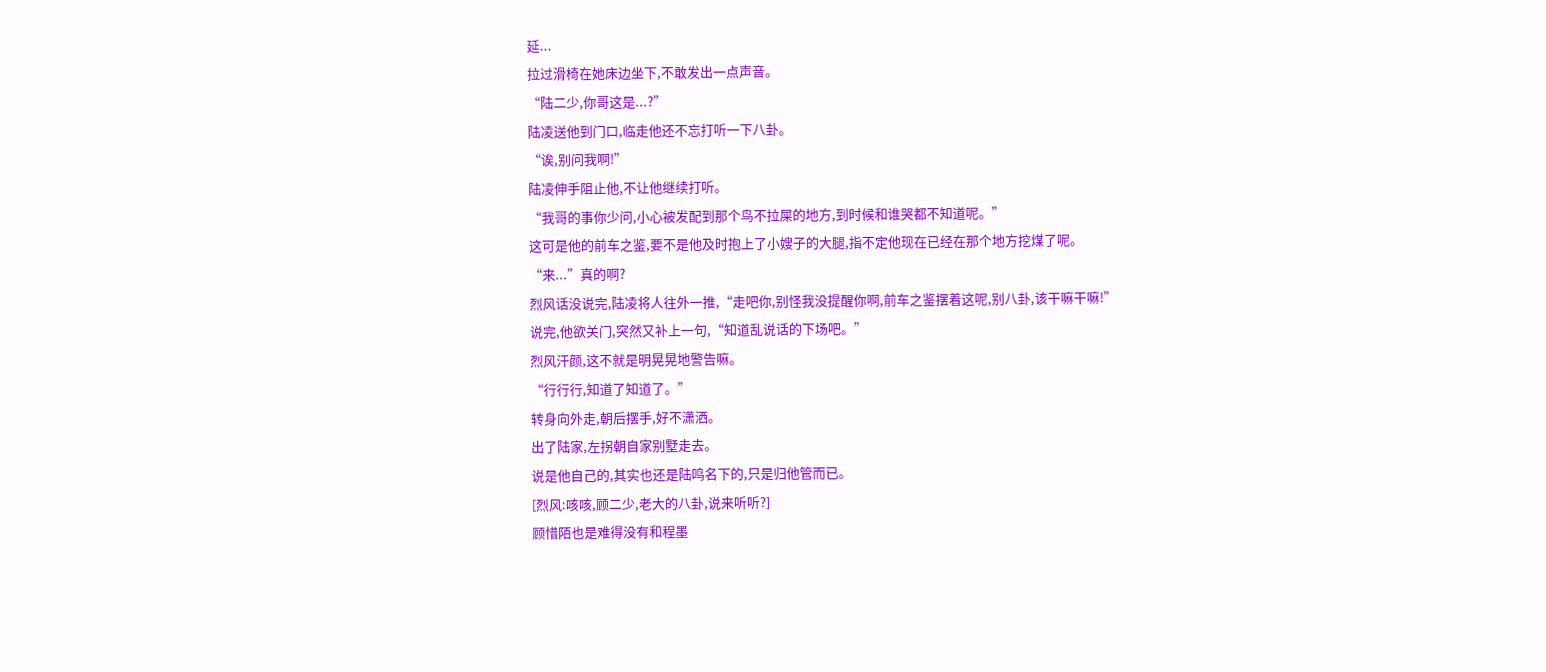延...
拉过滑椅在她床边坐下,不敢发出一点声音。
“陆二少,你哥这是...?”
陆凌送他到门口,临走他还不忘打听一下八卦。
“诶,别问我啊!”
陆凌伸手阻止他,不让他继续打听。
“我哥的事你少问,小心被发配到那个鸟不拉屎的地方,到时候和谁哭都不知道呢。”
这可是他的前车之鉴,要不是他及时抱上了小嫂子的大腿,指不定他现在已经在那个地方挖煤了呢。
“来...”真的啊?
烈风话没说完,陆凌将人往外一推,“走吧你,别怪我没提醒你啊,前车之鉴摆着这呢,别八卦,该干嘛干嘛!”
说完,他欲关门,突然又补上一句,“知道乱说话的下场吧。”
烈风汗颜,这不就是明晃晃地警告嘛。
“行行行,知道了知道了。”
转身向外走,朝后摆手,好不潇洒。
出了陆家,左拐朝自家别墅走去。
说是他自己的,其实也还是陆鸣名下的,只是归他管而已。
[烈风:咳咳,顾二少,老大的八卦,说来听听?]
顾惜陌也是难得没有和程墨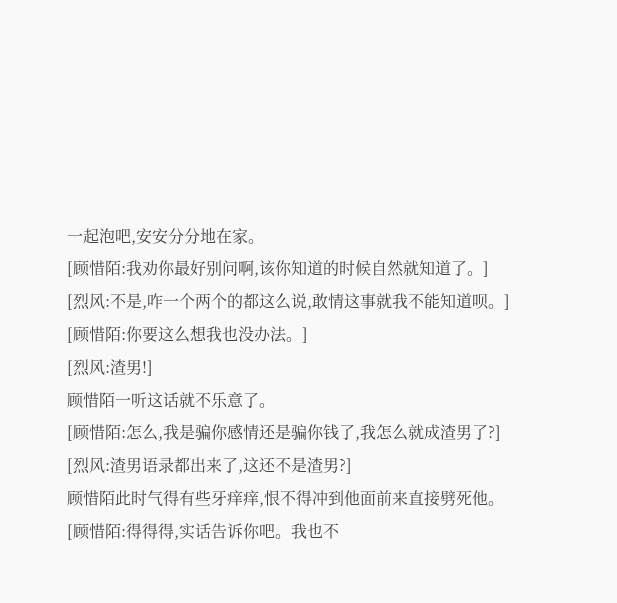一起泡吧,安安分分地在家。
[顾惜陌:我劝你最好别问啊,该你知道的时候自然就知道了。]
[烈风:不是,咋一个两个的都这么说,敢情这事就我不能知道呗。]
[顾惜陌:你要这么想我也没办法。]
[烈风:渣男!]
顾惜陌一听这话就不乐意了。
[顾惜陌:怎么,我是骗你感情还是骗你钱了,我怎么就成渣男了?]
[烈风:渣男语录都出来了,这还不是渣男?]
顾惜陌此时气得有些牙痒痒,恨不得冲到他面前来直接劈死他。
[顾惜陌:得得得,实话告诉你吧。我也不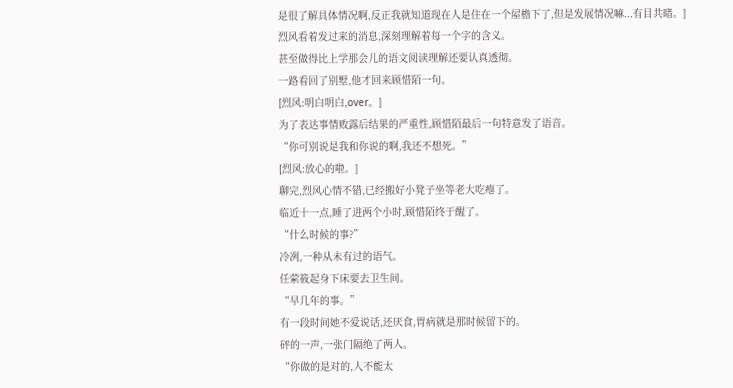是很了解具体情况啊,反正我就知道现在人是住在一个屋檐下了,但是发展情况嘛...有目共睹。]
烈风看着发过来的消息,深刻理解着每一个字的含义。
甚至做得比上学那会儿的语文阅读理解还要认真透彻。
一路看回了别墅,他才回来顾惜陌一句。
[烈风:明白明白,over。]
为了表达事情败露后结果的严重性,顾惜陌最后一句特意发了语音。
“你可别说是我和你说的啊,我还不想死。”
[烈风:放心的啦。]
聊完,烈风心情不错,已经搬好小凳子坐等老大吃瘪了。
临近十一点,睡了进两个小时,顾惜陌终于醒了。
“什么时候的事?”
冷冽,一种从未有过的语气。
任萦筱起身下床要去卫生间。
“早几年的事。”
有一段时间她不爱说话,还厌食,胃病就是那时候留下的。
砰的一声,一张门隔绝了两人。
“你做的是对的,人不能太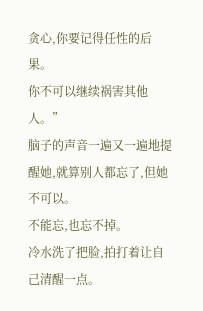贪心,你要记得任性的后果。
你不可以继续祸害其他人。”
脑子的声音一遍又一遍地提醒她,就算别人都忘了,但她不可以。
不能忘,也忘不掉。
冷水洗了把脸,拍打着让自己清醒一点。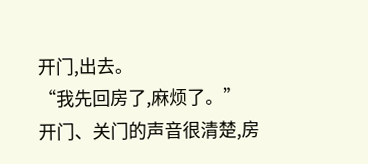开门,出去。
“我先回房了,麻烦了。”
开门、关门的声音很清楚,房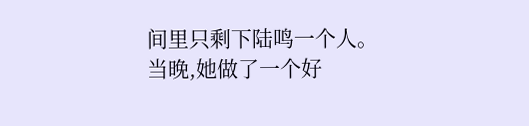间里只剩下陆鸣一个人。
当晚,她做了一个好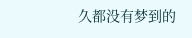久都没有梦到的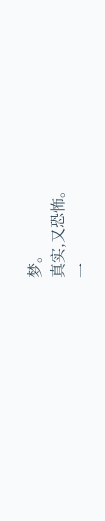梦。
真实,又恐怖。
一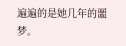遍遍的是她几年的噩梦。